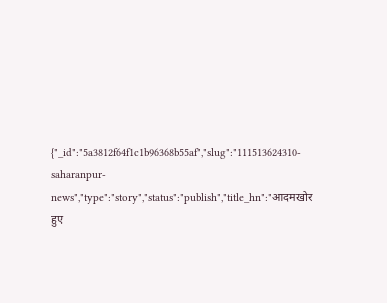{"_id":"5a3812f64f1c1b96368b55af","slug":"111513624310-saharanpur-news","type":"story","status":"publish","title_hn":"आदमखोर हुए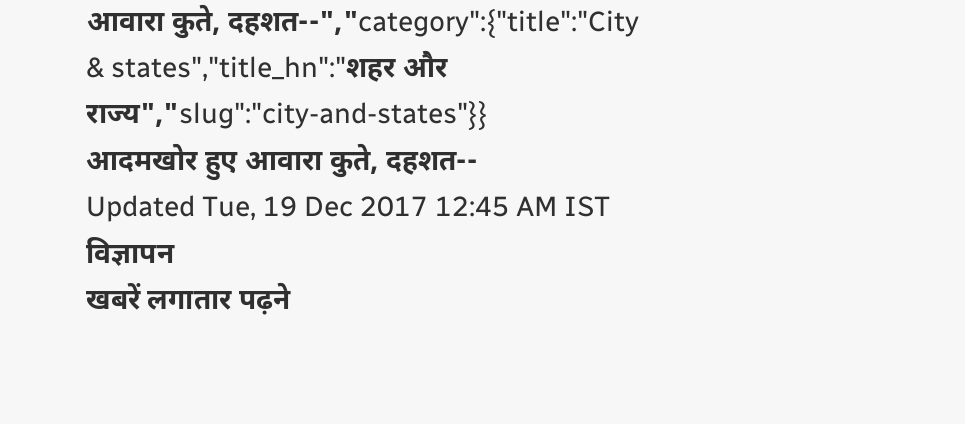आवारा कुते, दहशत--","category":{"title":"City & states","title_hn":"शहर और राज्य","slug":"city-and-states"}}
आदमखोर हुए आवारा कुते, दहशत--
Updated Tue, 19 Dec 2017 12:45 AM IST
विज्ञापन
खबरें लगातार पढ़ने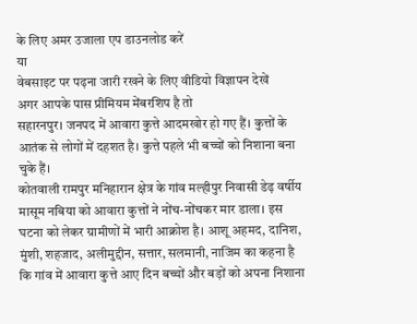के लिए अमर उजाला एप डाउनलोड करें
या
वेबसाइट पर पढ़ना जारी रखने के लिए वीडियो विज्ञापन देखें
अगर आपके पास प्रीमियम मेंबरशिप है तो
सहारनपुर। जनपद में आवारा कुत्ते आदमखोर हो गए हैं। कुत्तों के आतंक से लोगों में दहशत है। कुत्ते पहले भी बच्चों को निशाना बना चुके हैं।
कोतवाली रामपुर मनिहारान क्षेत्र के गांव मल्हीपुर निवासी डेढ़ वर्षीय मासूम नबिया को आवारा कुत्तों ने नोंच-नोंचकर मार डाला। इस घटना को लेकर ग्रामीणों में भारी आक्रोश है। आशू अहमद, दानिश, मुंशी, शहजाद, अलीमुद्दीन, सत्तार, सलमानी, नाजिम का कहना है कि गांव में आवारा कुत्ते आए दिन बच्चों और बड़ों को अपना निशाना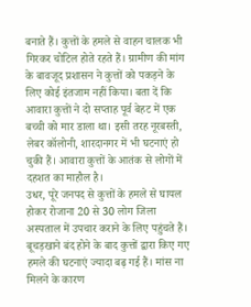बनाते हैं। कुत्तों के हमले से वाहन चालक भी गिरकर चोटिल होते रहते हैं। ग्रामीण की मांग के बावजूद प्रशासन ने कुत्तों को पकड़ने के लिए कोई इंतजाम नहीं किया। बता दें कि आवारा कुत्तों ने दो सप्ताह पूर्व बेहट में एक बच्ची को मार डाला था। इसी तरह नूरबस्ती, लेबर कॉलोनी, शारदानगर में भी घटनाएं हो चुकी हैं। आवारा कुत्तों के आतंक से लोगों में दहशत का माहौल है।
उधर, पूरे जनपद से कुत्तों के हमले से घायल होकर रोजाना 20 से 30 लोग जिला अस्पताल में उपचार कराने के लिए पहुंचते हैं। बूचड़खाने बंद होने के बाद कुत्तों द्वारा किए गए हमले की घटनाएं ज्यादा बढ़ गई हैं। मांस ना मिलने के कारण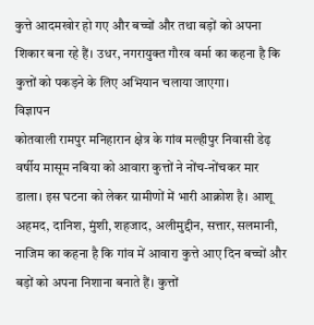कुत्ते आदमखोर हो गए और बच्चों और तथा बड़ों को अपना शिकार बना रहे हैं। उधर, नगरायुक्त गौरव वर्मा का कहना है कि कुत्तों को पकड़ने के लिए अभियान चलाया जाएगा।
विज्ञापन
कोतवाली रामपुर मनिहारान क्षेत्र के गांव मल्हीपुर निवासी डेढ़ वर्षीय मासूम नबिया को आवारा कुत्तों ने नोंच-नोंचकर मार डाला। इस घटना को लेकर ग्रामीणों में भारी आक्रोश है। आशू अहमद, दानिश, मुंशी, शहजाद, अलीमुद्दीन, सत्तार, सलमानी, नाजिम का कहना है कि गांव में आवारा कुत्ते आए दिन बच्चों और बड़ों को अपना निशाना बनाते हैं। कुत्तों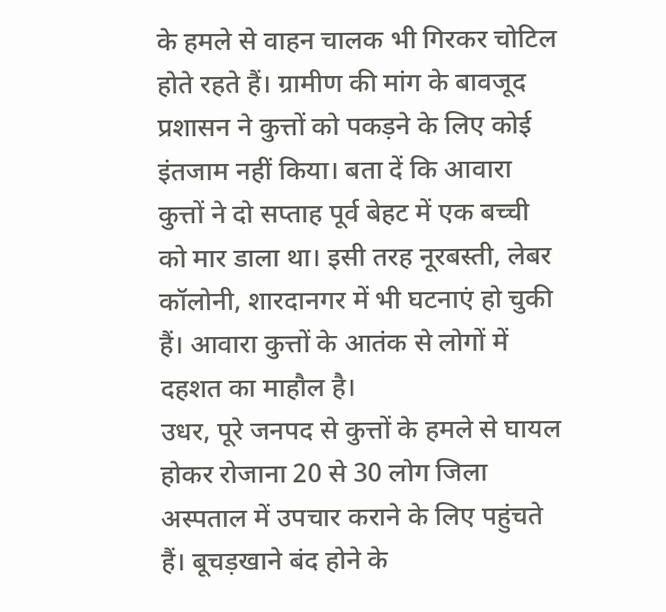के हमले से वाहन चालक भी गिरकर चोटिल होते रहते हैं। ग्रामीण की मांग के बावजूद प्रशासन ने कुत्तों को पकड़ने के लिए कोई इंतजाम नहीं किया। बता दें कि आवारा कुत्तों ने दो सप्ताह पूर्व बेहट में एक बच्ची को मार डाला था। इसी तरह नूरबस्ती, लेबर कॉलोनी, शारदानगर में भी घटनाएं हो चुकी हैं। आवारा कुत्तों के आतंक से लोगों में दहशत का माहौल है।
उधर, पूरे जनपद से कुत्तों के हमले से घायल होकर रोजाना 20 से 30 लोग जिला अस्पताल में उपचार कराने के लिए पहुंचते हैं। बूचड़खाने बंद होने के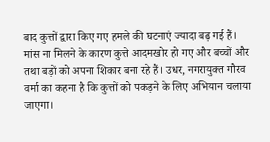बाद कुत्तों द्वारा किए गए हमले की घटनाएं ज्यादा बढ़ गई हैं। मांस ना मिलने के कारण कुत्ते आदमखोर हो गए और बच्चों और तथा बड़ों को अपना शिकार बना रहे हैं। उधर, नगरायुक्त गौरव वर्मा का कहना है कि कुत्तों को पकड़ने के लिए अभियान चलाया जाएगा।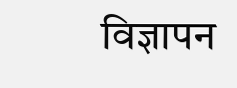विज्ञापन